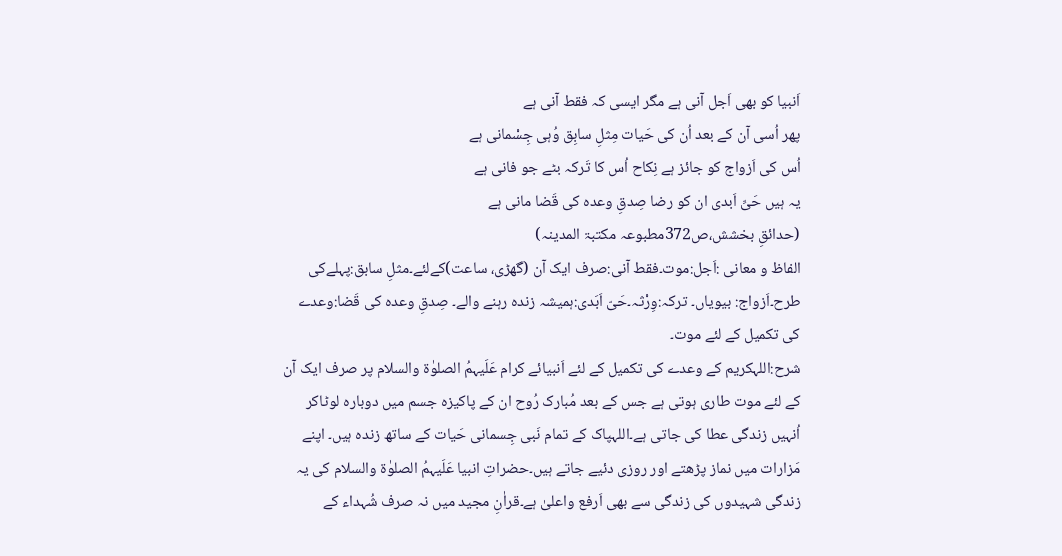اَنبیا کو بھی اَجل آنی ہے مگر ایسی کہ فقط آنی ہے
پھر اُسی آن کے بعد اُن کی حَیات مِثلِ سابِق وُہی جِسْمانی ہے
اُس کی اَزواج کو جائز ہے نِکاح اُس کا تَرکہ بٹے جو فانی ہے
یہ ہیں حَیِّ اَبدی ان کو رضا صِدقِ وعدہ کی قَضا مانی ہے
(حدائقِ بخشش،ص372مطبوعہ مکتبۃ المدینہ)
الفاظ و معانی :اَجل:موت۔فقط آنی:صرف ایک آن (گھڑی، ساعت)کےلئے۔مثلِ سابق:پہلےکی طرح۔اَزواج: بیویاں۔ ترکہ:وِرْثہ۔حَیّ اَبَدی:ہمیشہ زندہ رہنے والے۔ صِدقِ وعدہ کی قَضا:وعدے کی تکمیل کے لئے موت۔
شرح:اللہکریم کے وعدے کی تکمیل کے لئے اَنبیائے کرام عَلَیہمُ الصلوٰۃ والسلام پر صرف ایک آن کے لئے موت طاری ہوتی ہے جس کے بعد مُبارک رُوح ان کے پاکیزہ جسم میں دوبارہ لوٹاکر اُنہیں زندگی عطا کی جاتی ہے۔اللہپاک کے تمام نَبی جِسمانی حَیات کے ساتھ زندہ ہیں۔ اپنے مَزارات میں نماز پڑھتے اور روزی دئیے جاتے ہیں۔حضراتِ انبیا عَلَیہمُ الصلوٰۃ والسلام کی یہ زندگی شہیدوں کی زندگی سے بھی اَرفع واعلیٰ ہے۔قراٰنِ مجید میں نہ صرف شُہداء کے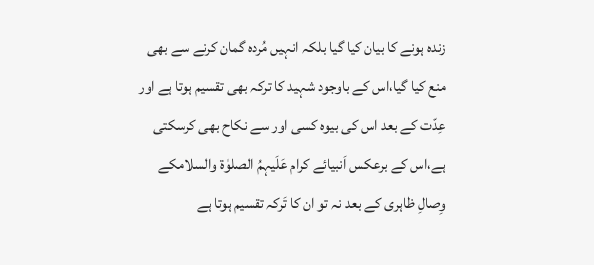زندہ ہونے کا بیان کیا گیا بلکہ انہیں مُردہ گمان کرنے سے بھی منع کیا گیا،اس کے باوجود شہید کا ترکہ بھی تقسیم ہوتا ہے اور عِدّت کے بعد اس کی بیوہ کسی اور سے نکاح بھی کرسکتی ہے،اس کے برعکس اَنبیائے کرام عَلَیہمُ الصلوٰۃ والسلامکے وِصالِ ظاہری کے بعد نہ تو ان کا تَرکہ تقسیم ہوتا ہے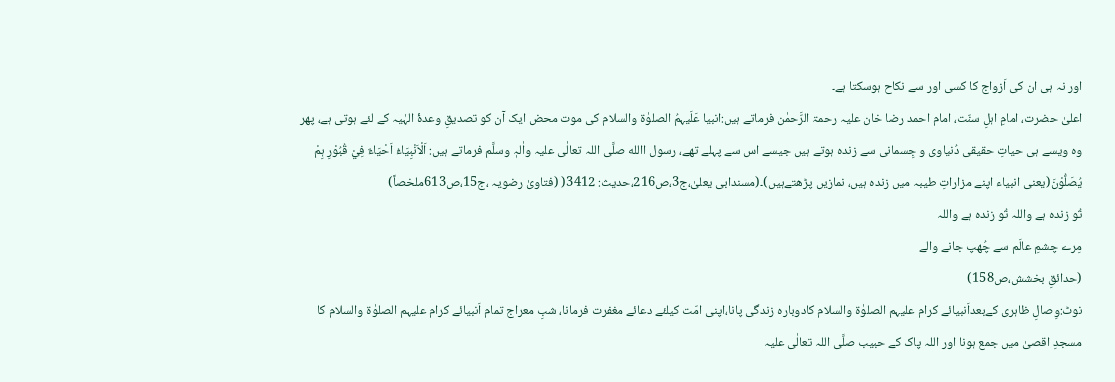اور نہ ہی ان کی اَزواج کا کسی اور سے نکاح ہوسکتا ہے۔
اعلیٰ حضرت، امامِ اہلِ سنّت، امام احمد رضا خان علیہ رحمۃ الرَّحمٰن فرماتے ہیں:انبیا عَلَیہمُ الصلوٰۃ والسلام کی موت محض ایک آن کو تصدیقِ وعدۂ الہٰیہ کے لئے ہوتی ہے، پھر وہ ویسے ہی حیاتِ حقیقی دُنیاوی و جِسمانی سے زندہ ہوتے ہیں جیسے اس سے پہلے تھے، رسول االله صلَّی اللہ تعالٰی علیہ واٰلہٖ وسلَّم فرماتے ہیں: اَلْاَنْبِیَاءُ اَحْیَاءٌ فِيْ قُبُوْرِ ہِمْ یُصَلُّوْنَ(یعنی انبیاء اپنے مزاراتِ طیبہ میں زندہ ہیں، نمازیں پڑھتےہیں)۔(مسندابی یعلیٰ،ج3،ص216،حديث: 3412( (فتاویٰ رضویہ ،ج15،ص613ملخصاً)
تُو زندہ ہے واللہ تُو زندہ ہے واللہ
مِرے چشمِ عالَم سے چُھپ جانے والے
(حدائقِ بخشش،ص158)
نوٹ:وِصالِ ظاہری کےبعداَنبیائے کرام علیہم الصلوٰۃ والسلام کادوبارہ زندگی پانا،اپنی امّت کیلئے دعائے مغفرت فرمانا، شبِ معراج تمام اَنبیائے کرام علیہم الصلوٰۃ والسلام کا مسجدِ اقصیٰ میں جمع ہونا اور اللہ پاک کے حبیب صلَّی اللہ تعالٰی علیہ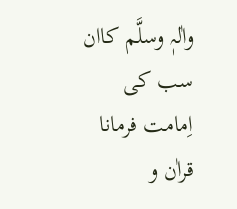واٰلہٖ وسلَّم کاان سب کی اِمامت فرمانا قراٰن و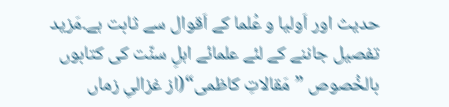حدیث اور اَولیا و عُلما کے اَقوال سے ثابت ہے۔مَزید تفصیل جاننے کے لئے علمائے اہلِ سنّت کی کتابوں بالخُصوص ”مَقالاتِ کاظمی“(از غزالیِ زماں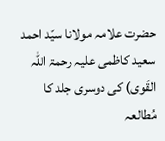حضرت علامہ مولانا سیّد احمد سعید کاظمی علیہ رحمۃ اللہ القَوی) کی دوسری جلد کا مُطالعہ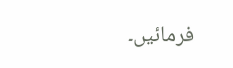فرمائیں۔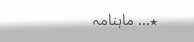٭… ماہنامہ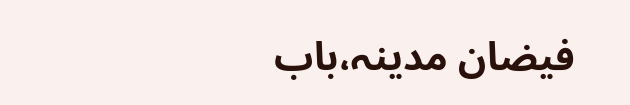فیضان مدینہ،باب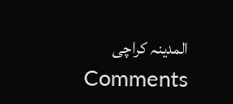المدینہ کراچی
Comments